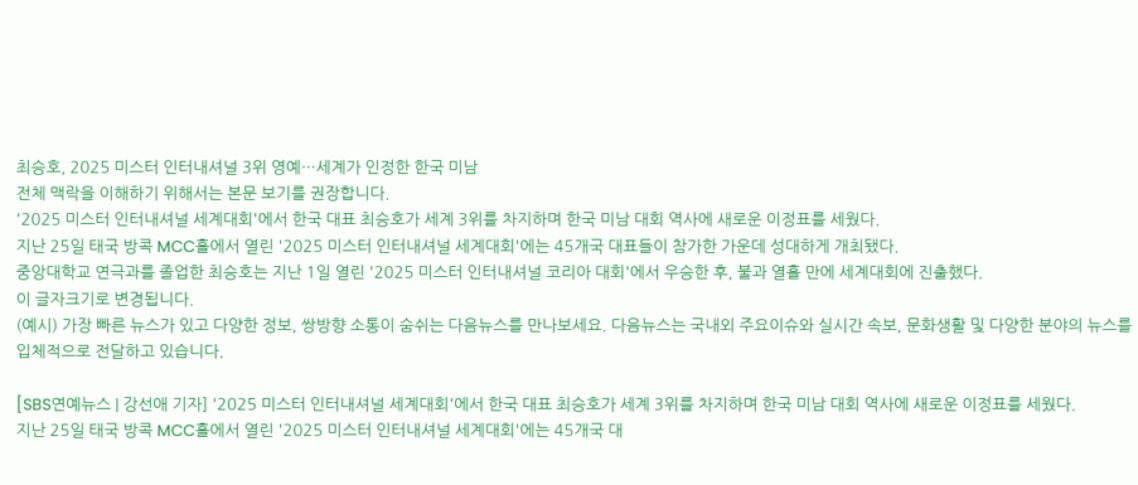최승호, 2025 미스터 인터내셔널 3위 영예…세계가 인정한 한국 미남
전체 맥락을 이해하기 위해서는 본문 보기를 권장합니다.
'2025 미스터 인터내셔널 세계대회'에서 한국 대표 최승호가 세계 3위를 차지하며 한국 미남 대회 역사에 새로운 이정표를 세웠다.
지난 25일 태국 방콕 MCC홀에서 열린 '2025 미스터 인터내셔널 세계대회'에는 45개국 대표들이 참가한 가운데 성대하게 개최됐다.
중앙대학교 연극과를 졸업한 최승호는 지난 1일 열린 '2025 미스터 인터내셔널 코리아 대회'에서 우승한 후, 불과 열흘 만에 세계대회에 진출했다.
이 글자크기로 변경됩니다.
(예시) 가장 빠른 뉴스가 있고 다양한 정보, 쌍방향 소통이 숨쉬는 다음뉴스를 만나보세요. 다음뉴스는 국내외 주요이슈와 실시간 속보, 문화생활 및 다양한 분야의 뉴스를 입체적으로 전달하고 있습니다.

[SBS연예뉴스 | 강선애 기자] '2025 미스터 인터내셔널 세계대회'에서 한국 대표 최승호가 세계 3위를 차지하며 한국 미남 대회 역사에 새로운 이정표를 세웠다.
지난 25일 태국 방콕 MCC홀에서 열린 '2025 미스터 인터내셔널 세계대회'에는 45개국 대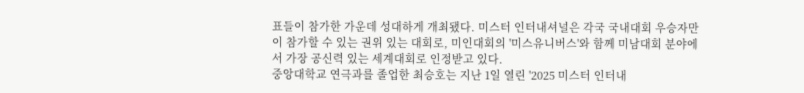표들이 참가한 가운데 성대하게 개최됐다. 미스터 인터내셔널은 각국 국내대회 우승자만이 참가할 수 있는 권위 있는 대회로, 미인대회의 '미스유니버스'와 함께 미남대회 분야에서 가장 공신력 있는 세계대회로 인정받고 있다.
중앙대학교 연극과를 졸업한 최승호는 지난 1일 열린 '2025 미스터 인터내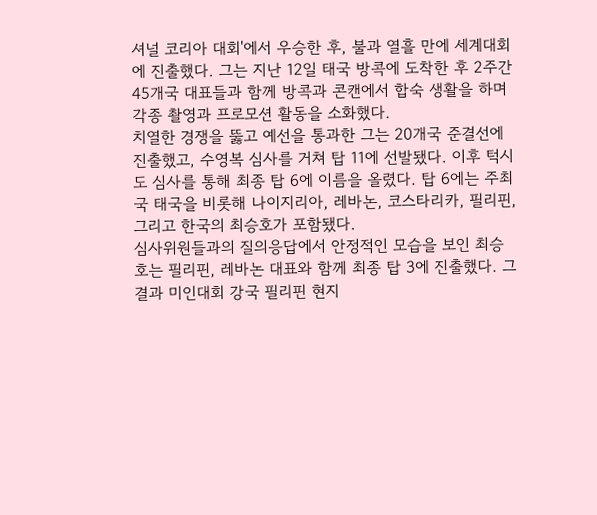셔널 코리아 대회'에서 우승한 후, 불과 열흘 만에 세계대회에 진출했다. 그는 지난 12일 태국 방콕에 도착한 후 2주간 45개국 대표들과 함께 방콕과 콘캔에서 합숙 생활을 하며 각종 촬영과 프로모션 활동을 소화했다.
치열한 경쟁을 뚫고 예선을 통과한 그는 20개국 준결선에 진출했고, 수영복 심사를 거쳐 탑 11에 선발됐다. 이후 턱시도 심사를 통해 최종 탑 6에 이름을 올렸다. 탑 6에는 주최국 태국을 비롯해 나이지리아, 레바논, 코스타리카, 필리핀, 그리고 한국의 최승호가 포함됐다.
심사위원들과의 질의응답에서 안정적인 모습을 보인 최승호는 필리핀, 레바논 대표와 함께 최종 탑 3에 진출했다. 그 결과 미인대회 강국 필리핀 현지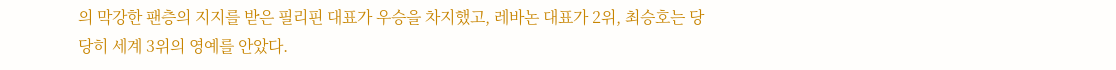의 막강한 팬층의 지지를 받은 필리핀 대표가 우승을 차지했고, 레바논 대표가 2위, 최승호는 당당히 세계 3위의 영예를 안았다.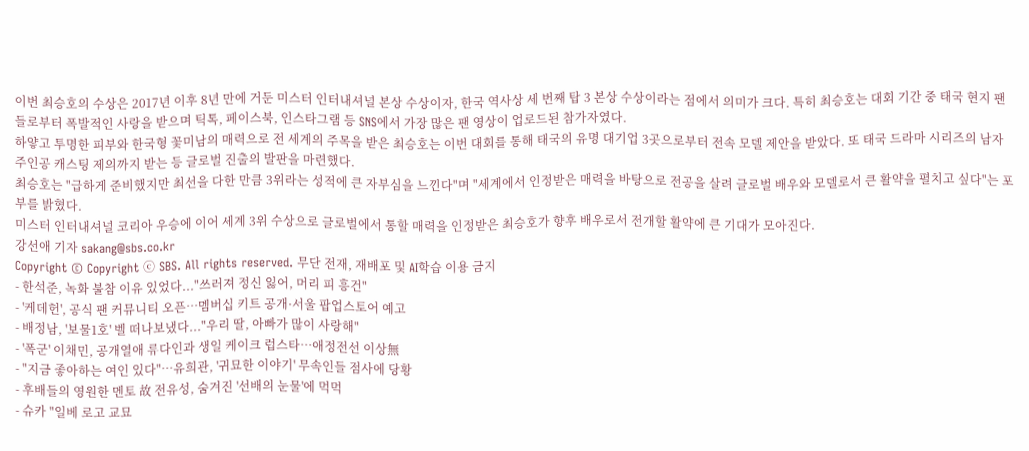이번 최승호의 수상은 2017년 이후 8년 만에 거둔 미스터 인터내셔널 본상 수상이자, 한국 역사상 세 번째 탑 3 본상 수상이라는 점에서 의미가 크다. 특히 최승호는 대회 기간 중 태국 현지 팬들로부터 폭발적인 사랑을 받으며 틱톡, 페이스북, 인스타그램 등 SNS에서 가장 많은 팬 영상이 업로드된 참가자였다.
하얗고 투명한 피부와 한국형 꽃미남의 매력으로 전 세계의 주목을 받은 최승호는 이번 대회를 통해 태국의 유명 대기업 3곳으로부터 전속 모델 제안을 받았다. 또 태국 드라마 시리즈의 남자 주인공 캐스팅 제의까지 받는 등 글로벌 진출의 발판을 마련했다.
최승호는 "급하게 준비했지만 최선을 다한 만큼 3위라는 성적에 큰 자부심을 느낀다"며 "세계에서 인정받은 매력을 바탕으로 전공을 살려 글로벌 배우와 모델로서 큰 활약을 펼치고 싶다"는 포부를 밝혔다.
미스터 인터내셔널 코리아 우승에 이어 세계 3위 수상으로 글로벌에서 통할 매력을 인정받은 최승호가 향후 배우로서 전개할 활약에 큰 기대가 모아진다.
강선애 기자 sakang@sbs.co.kr
Copyright © Copyright ⓒ SBS. All rights reserved. 무단 전재, 재배포 및 AI학습 이용 금지
- 한석준, 녹화 불참 이유 있었다..."쓰러져 정신 잃어, 머리 피 흥건"
- '케데헌', 공식 팬 커뮤니티 오픈…멤버십 키트 공개·서울 팝업스토어 예고
- 배정남, '보물1호' 벨 떠나보냈다..."우리 딸, 아빠가 많이 사랑해"
- '폭군' 이채민, 공개열애 류다인과 생일 케이크 럽스타…애정전선 이상無
- "지금 좋아하는 여인 있다"…유희관, '귀묘한 이야기' 무속인들 점사에 당황
- 후배들의 영원한 멘토 故 전유성, 숨겨진 '선배의 눈물'에 먹먹
- 슈카 "일베 로고 교묘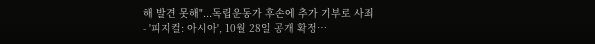해 발견 못해"...독립운동가 후손에 추가 기부로 사죄
- '피지컬: 아시아', 10월 28일 공개 확정…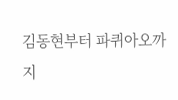김동현부터 파퀴아오까지